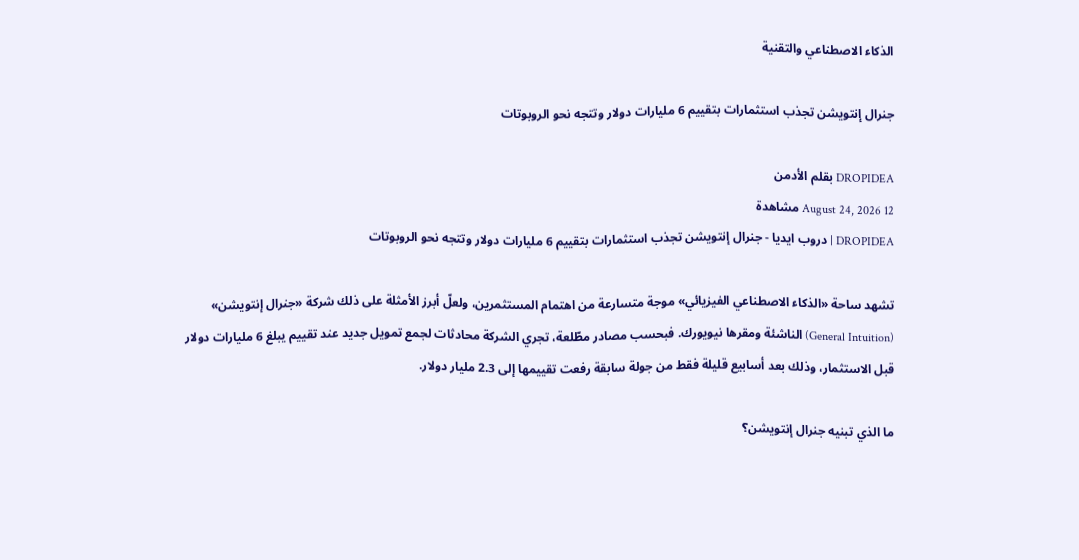الذكاء الاصطناعي والتقنية

جنرال إنتويشن تجذب استثمارات بتقييم 6 مليارات دولار وتتجه نحو الروبوتات

DROPIDEA بقلم الأدمن
August 24, 2026 12 مشاهدة
DROPIDEA | دروب ايديا - جنرال إنتويشن تجذب استثمارات بتقييم 6 مليارات دولار وتتجه نحو الروبوتات

تشهد ساحة «الذكاء الاصطناعي الفيزيائي» موجة متسارعة من اهتمام المستثمرين، ولعلّ أبرز الأمثلة على ذلك شركة «جنرال إنتويشن» (General Intuition) الناشئة ومقرها نيويورك. فبحسب مصادر مطّلعة، تجري الشركة محادثات لجمع تمويل جديد عند تقييم يبلغ 6 مليارات دولار قبل الاستثمار، وذلك بعد أسابيع قليلة فقط من جولة سابقة رفعت تقييمها إلى 2.3 مليار دولار.

ما الذي تبنيه جنرال إنتويشن؟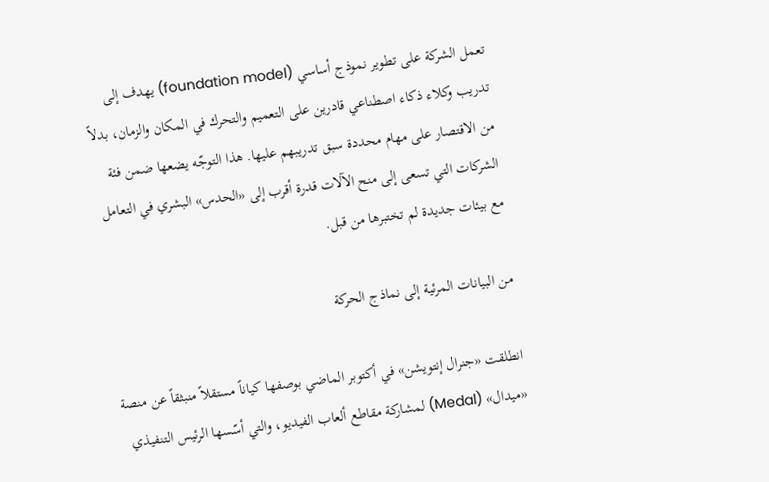تعمل الشركة على تطوير نموذج أساسي (foundation model) يهدف إلى تدريب وكلاء ذكاء اصطناعي قادرين على التعميم والتحرك في المكان والزمان، بدلاً من الاقتصار على مهام محددة سبق تدريبهم عليها. هذا التوجّه يضعها ضمن فئة الشركات التي تسعى إلى منح الآلات قدرة أقرب إلى «الحدس» البشري في التعامل مع بيئات جديدة لم تختبرها من قبل.

من البيانات المرئية إلى نماذج الحركة

انطلقت «جنرال إنتويشن» في أكتوبر الماضي بوصفها كياناً مستقلاً منبثقاً عن منصة «ميدال» (Medal) لمشاركة مقاطع ألعاب الفيديو، والتي أسّسها الرئيس التنفيذي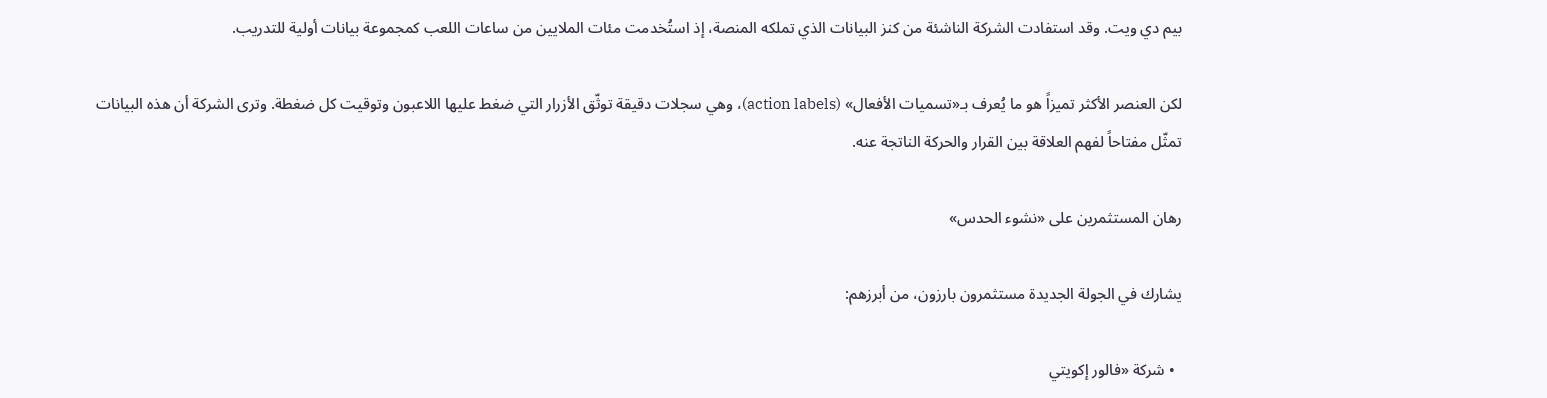بيم دي ويت. وقد استفادت الشركة الناشئة من كنز البيانات الذي تملكه المنصة، إذ استُخدمت مئات الملايين من ساعات اللعب كمجموعة بيانات أولية للتدريب.

لكن العنصر الأكثر تميزاً هو ما يُعرف بـ«تسميات الأفعال» (action labels)، وهي سجلات دقيقة توثّق الأزرار التي ضغط عليها اللاعبون وتوقيت كل ضغطة. وترى الشركة أن هذه البيانات تمثّل مفتاحاً لفهم العلاقة بين القرار والحركة الناتجة عنه.

رهان المستثمرين على «نشوء الحدس»

يشارك في الجولة الجديدة مستثمرون بارزون، من أبرزهم:

  • شركة «فالور إكويتي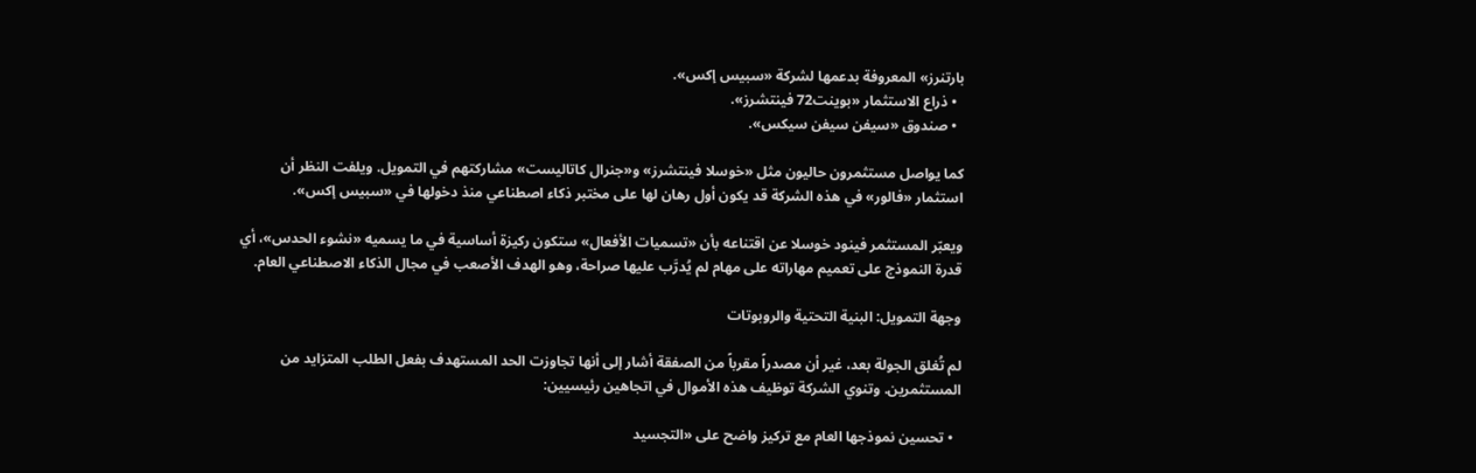بارتنرز» المعروفة بدعمها لشركة «سبيس إكس».
  • ذراع الاستثمار «بوينت72 فينتشرز».
  • صندوق «سيفن سيفن سيكس».

كما يواصل مستثمرون حاليون مثل «خوسلا فينتشرز» و«جنرال كاتاليست» مشاركتهم في التمويل. ويلفت النظر أن استثمار «فالور» في هذه الشركة قد يكون أول رهان لها على مختبر ذكاء اصطناعي منذ دخولها في «سبيس إكس».

ويعبّر المستثمر فينود خوسلا عن اقتناعه بأن «تسميات الأفعال» ستكون ركيزة أساسية في ما يسميه «نشوء الحدس»، أي قدرة النموذج على تعميم مهاراته على مهام لم يُدرَّب عليها صراحة، وهو الهدف الأصعب في مجال الذكاء الاصطناعي العام.

وجهة التمويل: البنية التحتية والروبوتات

لم تُغلق الجولة بعد، غير أن مصدراً مقرباً من الصفقة أشار إلى أنها تجاوزت الحد المستهدف بفعل الطلب المتزايد من المستثمرين. وتنوي الشركة توظيف هذه الأموال في اتجاهين رئيسيين:

  • تحسين نموذجها العام مع تركيز واضح على «التجسيد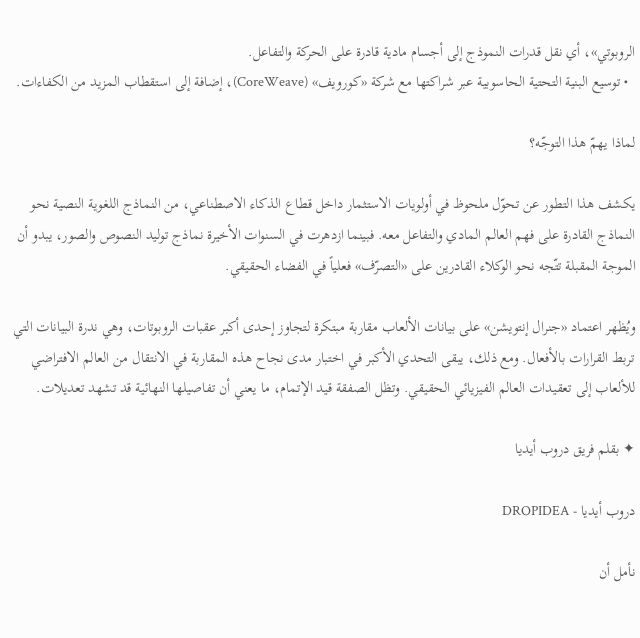الروبوتي»، أي نقل قدرات النموذج إلى أجسام مادية قادرة على الحركة والتفاعل.
  • توسيع البنية التحتية الحاسوبية عبر شراكتها مع شركة «كورويف» (CoreWeave)، إضافة إلى استقطاب المزيد من الكفاءات.

لماذا يهمّ هذا التوجّه؟

يكشف هذا التطور عن تحوّل ملحوظ في أولويات الاستثمار داخل قطاع الذكاء الاصطناعي، من النماذج اللغوية النصية نحو النماذج القادرة على فهم العالم المادي والتفاعل معه. فبينما ازدهرت في السنوات الأخيرة نماذج توليد النصوص والصور، يبدو أن الموجة المقبلة تتّجه نحو الوكلاء القادرين على «التصرّف» فعلياً في الفضاء الحقيقي.

ويُظهر اعتماد «جنرال إنتويشن» على بيانات الألعاب مقاربة مبتكرة لتجاوز إحدى أكبر عقبات الروبوتات، وهي ندرة البيانات التي تربط القرارات بالأفعال. ومع ذلك، يبقى التحدي الأكبر في اختبار مدى نجاح هذه المقاربة في الانتقال من العالم الافتراضي للألعاب إلى تعقيدات العالم الفيزيائي الحقيقي. وتظل الصفقة قيد الإتمام، ما يعني أن تفاصيلها النهائية قد تشهد تعديلات.

✦ بقلم فريق دروب أيديا

دروب أيديا - DROPIDEA

نأمل أن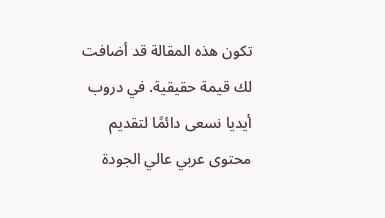تكون هذه المقالة قد أضافت لك قيمة حقيقية. في دروب أيديا نسعى دائمًا لتقديم محتوى عربي عالي الجودة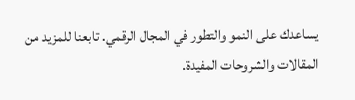يساعدك على النمو والتطور في المجال الرقمي. تابعنا للمزيد من المقالات والشروحات المفيدة.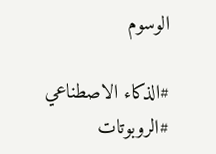الوسوم

#الذكاء الاصطناعي #الروبوتات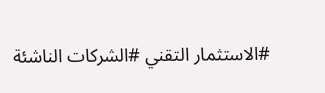#الاستثمار التقني #الشركات الناشئة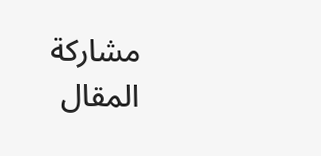مشاركة المقال